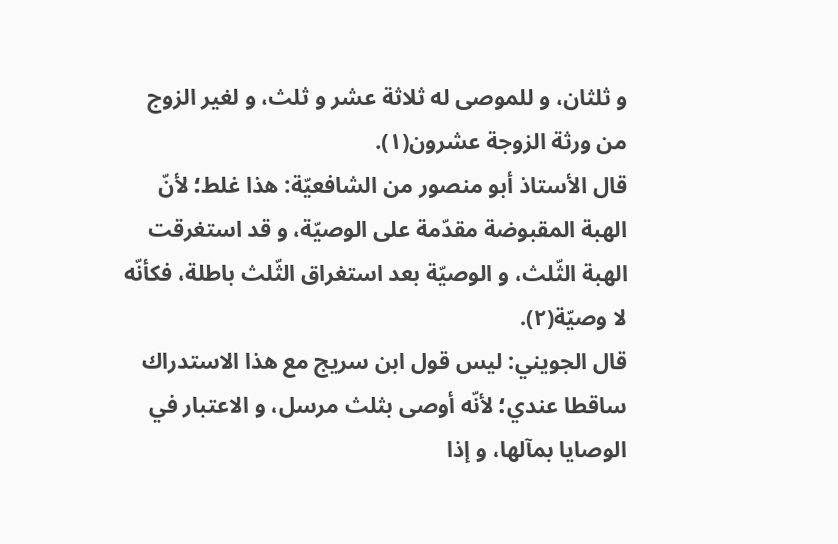و ثلثان، و للموصى له ثلاثة عشر و ثلث، و لغير الزوج من ورثة الزوجة عشرون(١).
قال الأستاذ أبو منصور من الشافعيّة: هذا غلط؛ لأنّ الهبة المقبوضة مقدّمة على الوصيّة، و قد استغرقت الهبة الثّلث، و الوصيّة بعد استغراق الثّلث باطلة، فكأنّه لا وصيّة(٢).
قال الجويني: ليس قول ابن سريج مع هذا الاستدراك ساقطا عندي؛ لأنّه أوصى بثلث مرسل، و الاعتبار في الوصايا بمآلها، و إذا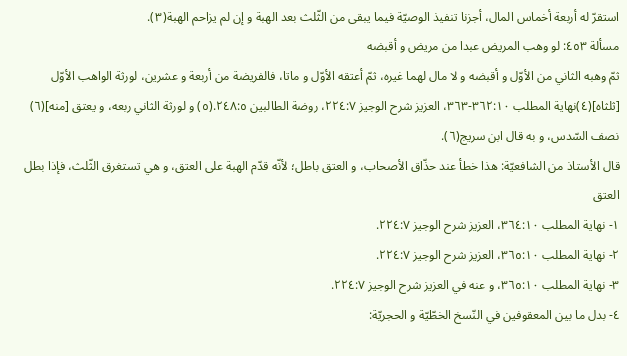استقرّ له أربعة أخماس المال، أجزنا تنفيذ الوصيّة فيما يبقى من الثّلث بعد الهبة و إن لم يزاحم الهبة(٣).
مسألة ٤٥٣: لو وهب المريض عبدا من مريض و أقبضه
ثمّ وهبه الثاني من الأوّل و أقبضه و لا مال لهما غيره، ثمّ أعتقه الأوّل و ماتا، فالفريضة من أربعة و عشرين، لورثة الواهب الأوّل [ثلثاه](٤)نهاية المطلب ٣٦٢:١٠-٣٦٣، العزيز شرح الوجيز ٢٢٤:٧، روضة الطالبين ٢٤٨:٥.(٥) و لورثة الثاني ربعه، و يعتق [منه](٦) نصف السّدس، و به قال ابن سريج(٦).
قال الأستاذ من الشافعيّة: هذا خطأ عند حذّاق الأصحاب، و العتق باطل؛ لأنّه قدّم الهبة على العتق، و هي تستغرق الثّلث، فإذا بطل العتق
١- نهاية المطلب ٣٦٤:١٠، العزيز شرح الوجيز ٢٢٤:٧.
٢- نهاية المطلب ٣٦٥:١٠، العزيز شرح الوجيز ٢٢٤:٧.
٣- نهاية المطلب ٣٦٥:١٠، و عنه في العزيز شرح الوجيز ٢٢٤:٧.
٤- بدل ما بين المعقوفين في النّسخ الخطّيّة و الحجريّة: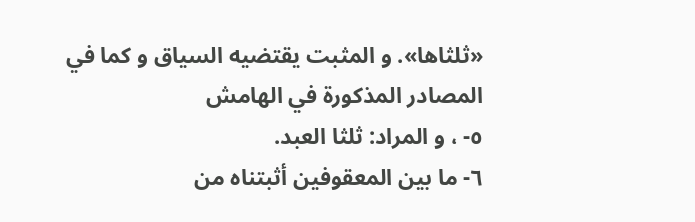«ثلثاها». و المثبت يقتضيه السياق و كما في المصادر المذكورة في الهامش
٥- ، و المراد: ثلثا العبد.
٦- ما بين المعقوفين أثبتناه من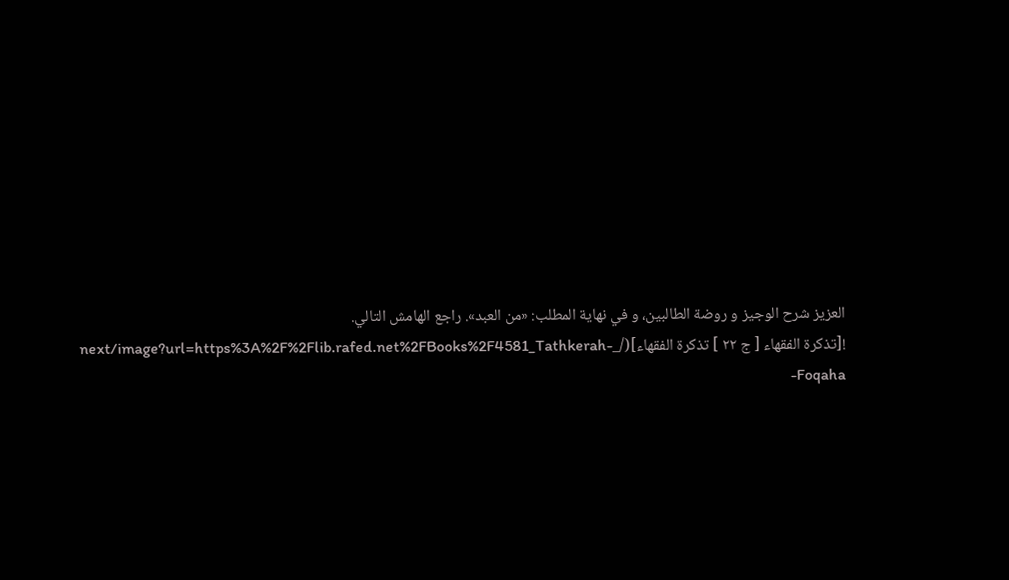العزيز شرح الوجيز و روضة الطالبين، و في نهاية المطلب: «من العبد». راجع الهامش التالي.
![تذكرة الفقهاء [ ج ٢٢ ] تذكرة الفقهاء](/_next/image?url=https%3A%2F%2Flib.rafed.net%2FBooks%2F4581_Tathkerah-Foqaha-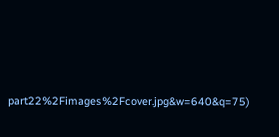part22%2Fimages%2Fcover.jpg&w=640&q=75)